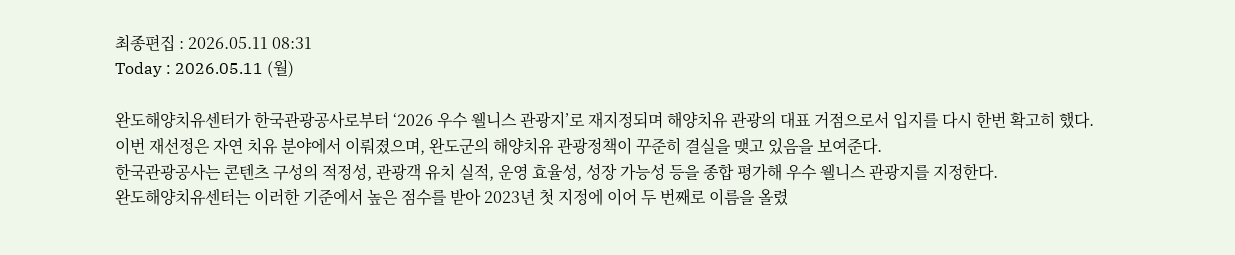최종편집 : 2026.05.11 08:31
Today : 2026.05.11 (월)

완도해양치유센터가 한국관광공사로부터 ‘2026 우수 웰니스 관광지’로 재지정되며 해양치유 관광의 대표 거점으로서 입지를 다시 한번 확고히 했다.
이번 재선정은 자연 치유 분야에서 이뤄졌으며, 완도군의 해양치유 관광정책이 꾸준히 결실을 맺고 있음을 보여준다.
한국관광공사는 콘텐츠 구성의 적정성, 관광객 유치 실적, 운영 효율성, 성장 가능성 등을 종합 평가해 우수 웰니스 관광지를 지정한다.
완도해양치유센터는 이러한 기준에서 높은 점수를 받아 2023년 첫 지정에 이어 두 번째로 이름을 올렸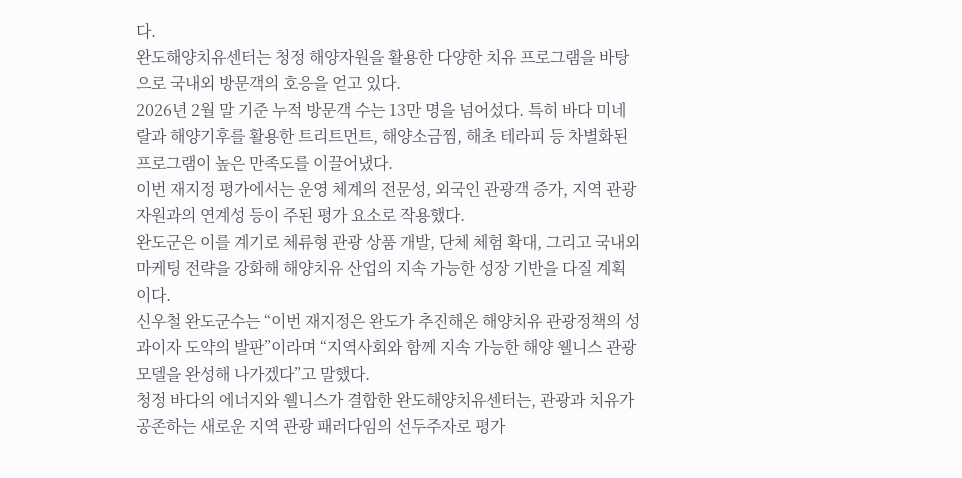다.
완도해양치유센터는 청정 해양자원을 활용한 다양한 치유 프로그램을 바탕으로 국내외 방문객의 호응을 얻고 있다.
2026년 2월 말 기준 누적 방문객 수는 13만 명을 넘어섰다. 특히 바다 미네랄과 해양기후를 활용한 트리트먼트, 해양소금찜, 해초 테라피 등 차별화된 프로그램이 높은 만족도를 이끌어냈다.
이번 재지정 평가에서는 운영 체계의 전문성, 외국인 관광객 증가, 지역 관광자원과의 연계성 등이 주된 평가 요소로 작용했다.
완도군은 이를 계기로 체류형 관광 상품 개발, 단체 체험 확대, 그리고 국내외 마케팅 전략을 강화해 해양치유 산업의 지속 가능한 성장 기반을 다질 계획이다.
신우철 완도군수는 “이번 재지정은 완도가 추진해온 해양치유 관광정책의 성과이자 도약의 발판”이라며 “지역사회와 함께 지속 가능한 해양 웰니스 관광 모델을 완성해 나가겠다”고 말했다.
청정 바다의 에너지와 웰니스가 결합한 완도해양치유센터는, 관광과 치유가 공존하는 새로운 지역 관광 패러다임의 선두주자로 평가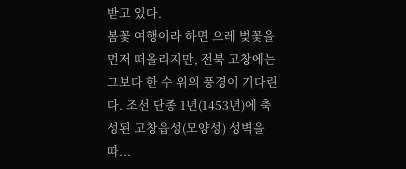받고 있다.
봄꽃 여행이라 하면 으레 벚꽃을 먼저 떠올리지만, 전북 고창에는 그보다 한 수 위의 풍경이 기다린다. 조선 단종 1년(1453년)에 축성된 고창읍성(모양성) 성벽을 따...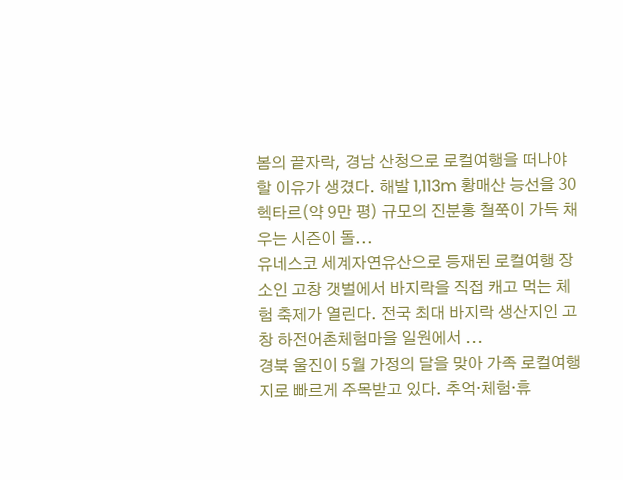봄의 끝자락, 경남 산청으로 로컬여행을 떠나야 할 이유가 생겼다. 해발 1,113m 황매산 능선을 30헥타르(약 9만 평) 규모의 진분홍 철쭉이 가득 채우는 시즌이 돌...
유네스코 세계자연유산으로 등재된 로컬여행 장소인 고창 갯벌에서 바지락을 직접 캐고 먹는 체험 축제가 열린다. 전국 최대 바지락 생산지인 고창 하전어촌체험마을 일원에서 ...
경북 울진이 5월 가정의 달을 맞아 가족 로컬여행지로 빠르게 주목받고 있다. 추억·체험·휴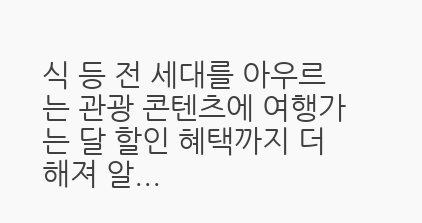식 등 전 세대를 아우르는 관광 콘텐츠에 여행가는 달 할인 혜택까지 더해져 알...